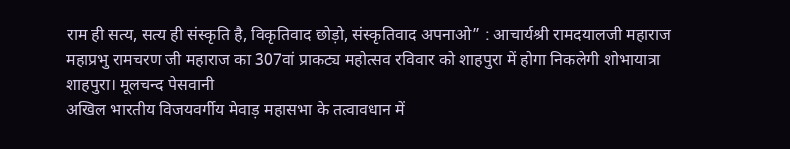राम ही सत्य, सत्य ही संस्कृति है, विकृतिवाद छोड़ो, संस्कृतिवाद अपनाओ” : आचार्यश्री रामदयालजी महाराज
महाप्रभु रामचरण जी महाराज का 307वां प्राकट्य महोत्सव रविवार को शाहपुरा में होगा निकलेगी शोभायात्रा
शाहपुरा। मूलचन्द पेसवानी
अखिल भारतीय विजयवर्गीय मेवाड़ महासभा के तत्वावधान में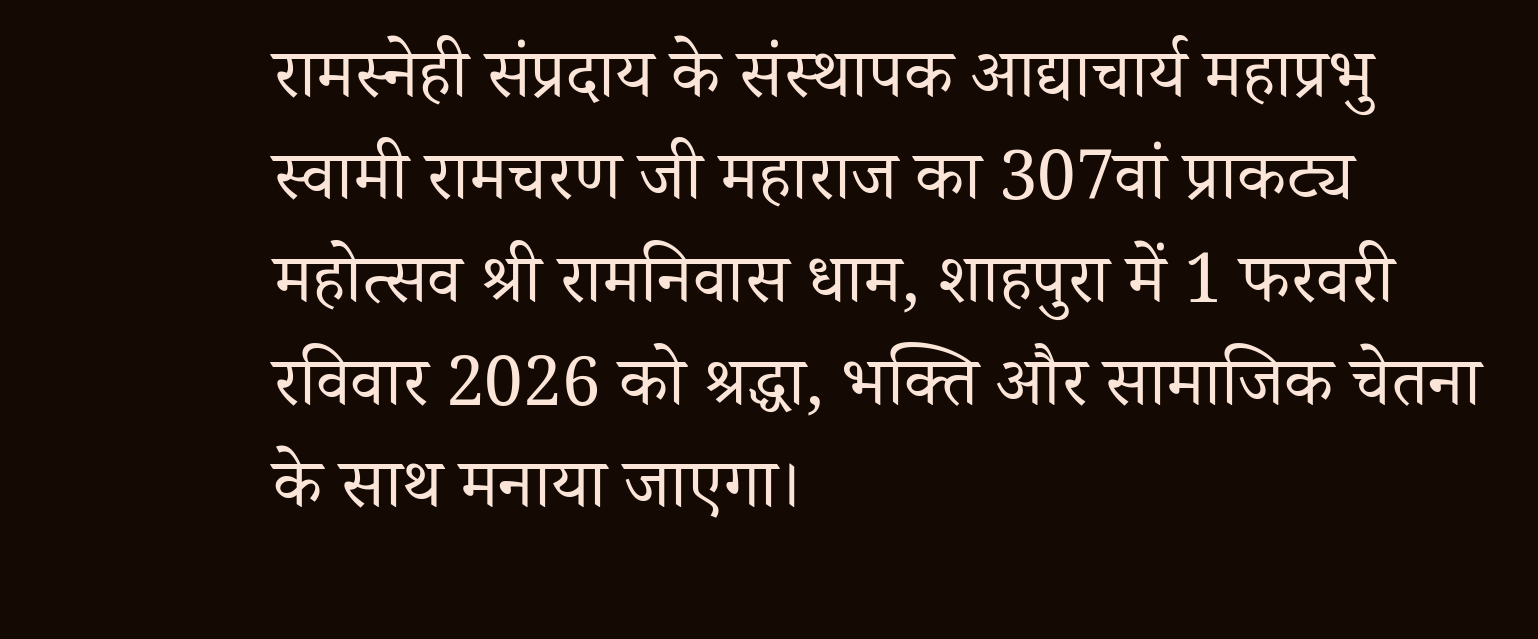रामस्नेही संप्रदाय के संस्थापक आद्याचार्य महाप्रभु स्वामी रामचरण जी महाराज का 307वां प्राकट्य महोत्सव श्री रामनिवास धाम, शाहपुरा में 1 फरवरी रविवार 2026 को श्रद्धा, भक्ति और सामाजिक चेतना के साथ मनाया जाएगा।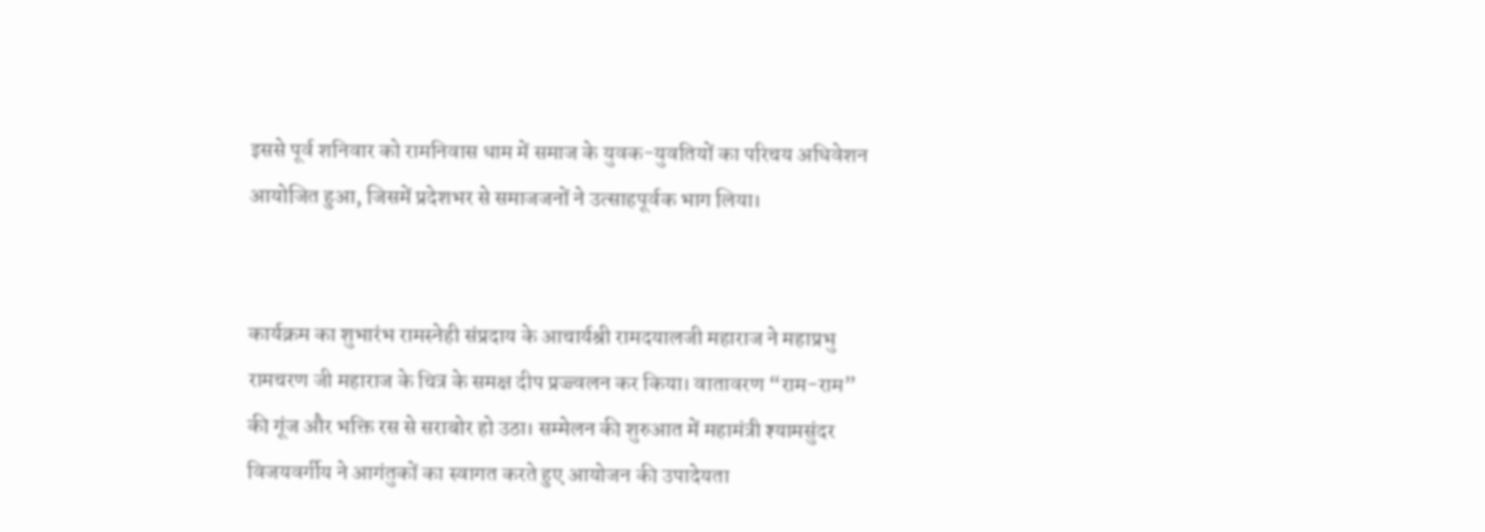इससे पूर्व शनिवार को रामनिवास धाम में समाज के युवक-युवतियों का परिचय अधिवेशन आयोजित हुआ, जिसमें प्रदेशभर से समाजजनों ने उत्साहपूर्वक भाग लिया।


कार्यक्रम का शुभारंभ रामस्नेही संप्रदाय के आचार्यश्री रामदयालजी महाराज ने महाप्रभु रामचरण जी महाराज के चित्र के समक्ष दीप प्रज्ज्वलन कर किया। वातावरण “राम-राम” की गूंज और भक्ति रस से सराबोर हो उठा। सम्मेलन की शुरुआत में महामंत्री श्यामसुंदर विजयवर्गीय ने आगंतुकों का स्वागत करते हुए आयोजन की उपादेयता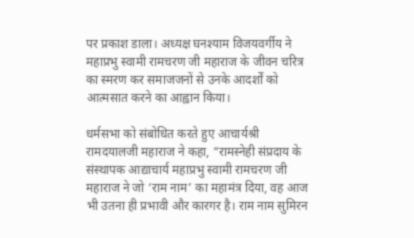पर प्रकाश डाला। अध्यक्ष घनश्याम विजयवर्गीय ने महाप्रभु स्वामी रामचरण जी महाराज के जीवन चरित्र का स्मरण कर समाजजनों से उनके आदर्शों को आत्मसात करने का आह्वान किया।

धर्मसभा को संबोधित करते हुए आचार्यश्री रामदयालजी महाराज ने कहा, “रामस्नेही संप्रदाय के संस्थापक आद्याचार्य महाप्रभु स्वामी रामचरण जी महाराज ने जो ‘राम नाम’ का महामंत्र दिया, वह आज भी उतना ही प्रभावी और कारगर है। राम नाम सुमिरन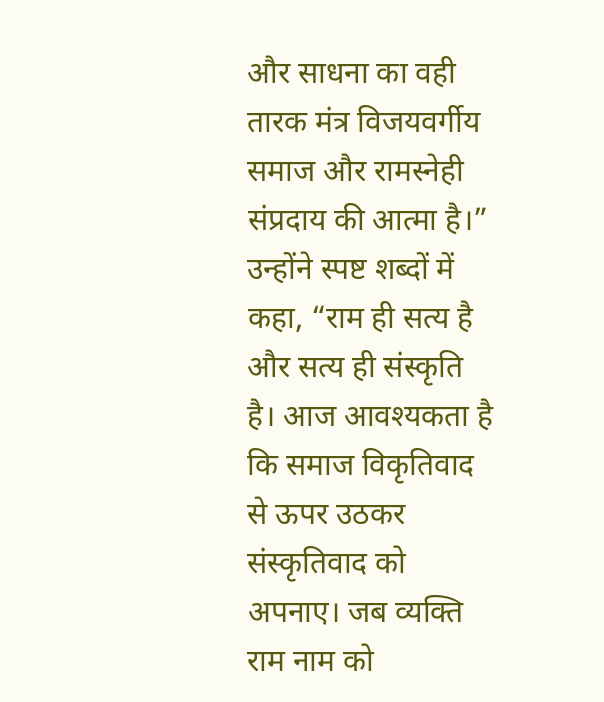और साधना का वही तारक मंत्र विजयवर्गीय समाज और रामस्नेही संप्रदाय की आत्मा है।”
उन्होंने स्पष्ट शब्दों में कहा, “राम ही सत्य है और सत्य ही संस्कृति है। आज आवश्यकता है कि समाज विकृतिवाद से ऊपर उठकर संस्कृतिवाद को अपनाए। जब व्यक्ति राम नाम को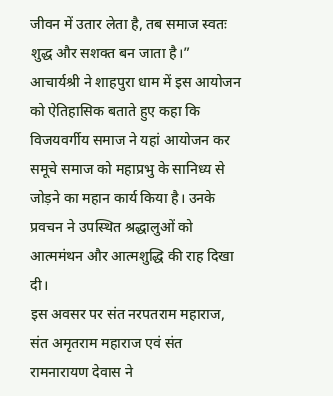जीवन में उतार लेता है, तब समाज स्वतः शुद्ध और सशक्त बन जाता है।”
आचार्यश्री ने शाहपुरा धाम में इस आयोजन को ऐतिहासिक बताते हुए कहा कि विजयवर्गीय समाज ने यहां आयोजन कर समूचे समाज को महाप्रभु के सानिध्य से जोड़ने का महान कार्य किया है। उनके प्रवचन ने उपस्थित श्रद्धालुओं को आत्ममंथन और आत्मशुद्धि की राह दिखा दी।
इस अवसर पर संत नरपतराम महाराज, संत अमृतराम महाराज एवं संत रामनारायण देवास ने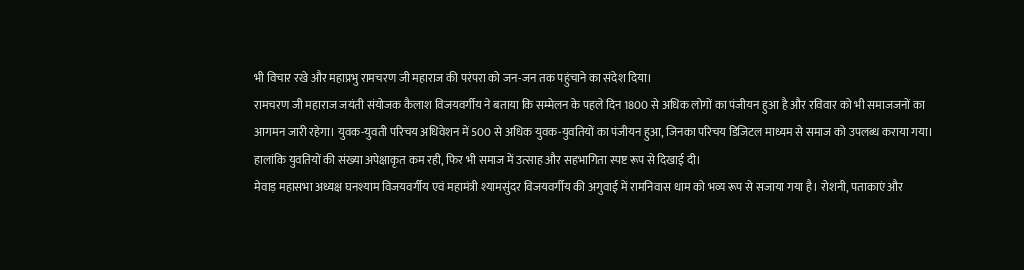भी विचार रखे और महाप्रभु रामचरण जी महाराज की परंपरा को जन-जन तक पहुंचाने का संदेश दिया।
रामचरण जी महाराज जयंती संयोजक कैलाश विजयवर्गीय ने बताया कि सम्मेलन के पहले दिन 1800 से अधिक लोगों का पंजीयन हुआ है और रविवार को भी समाजजनों का आगमन जारी रहेगा। युवक-युवती परिचय अधिवेशन में 500 से अधिक युवक-युवतियों का पंजीयन हुआ, जिनका परिचय डिजिटल माध्यम से समाज को उपलब्ध कराया गया। हालांकि युवतियों की संख्या अपेक्षाकृत कम रही, फिर भी समाज में उत्साह और सहभागिता स्पष्ट रूप से दिखाई दी।
मेवाड़ महासभा अध्यक्ष घनश्याम विजयवर्गीय एवं महामंत्री श्यामसुंदर विजयवर्गीय की अगुवाई में रामनिवास धाम को भव्य रूप से सजाया गया है। रोशनी, पताकाएं और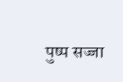पुष्प सज्जा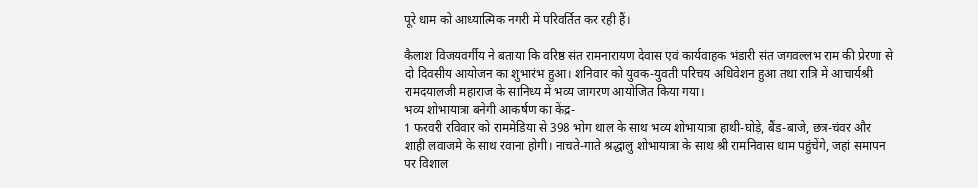पूरे धाम को आध्यात्मिक नगरी में परिवर्तित कर रही हैं।

कैलाश विजयवर्गीय ने बताया कि वरिष्ठ संत रामनारायण देवास एवं कार्यवाहक भंडारी संत जगवल्लभ राम की प्रेरणा से दो दिवसीय आयोजन का शुभारंभ हुआ। शनिवार को युवक-युवती परिचय अधिवेशन हुआ तथा रात्रि में आचार्यश्री रामदयालजी महाराज के सानिध्य में भव्य जागरण आयोजित किया गया।
भव्य शोभायात्रा बनेगी आकर्षण का केंद्र-
1 फरवरी रविवार को राममेडिया से 398 भोग थाल के साथ भव्य शोभायात्रा हाथी-घोड़े, बैंड-बाजे, छत्र-चंवर और शाही लवाजमे के साथ रवाना होगी। नाचते-गाते श्रद्धालु शोभायात्रा के साथ श्री रामनिवास धाम पहुंचेंगे, जहां समापन पर विशाल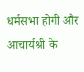धर्मसभा होगी और आचार्यश्री के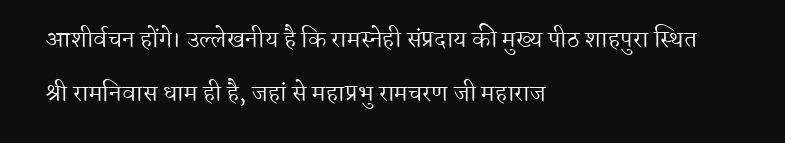आशीर्वचन होंगे। उल्लेखनीय है कि रामस्नेही संप्रदाय की मुख्य पीठ शाहपुरा स्थित श्री रामनिवास धाम ही है, जहां से महाप्रभु रामचरण जी महाराज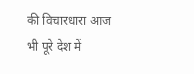की विचारधारा आज भी पूरे देश में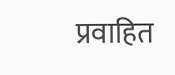प्रवाहित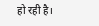हो रही है।